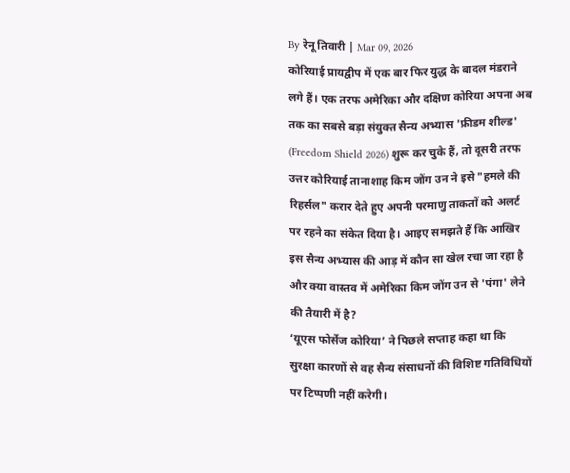By रेनू तिवारी | Mar 09, 2026
कोरियाई प्रायद्वीप में एक बार फिर युद्ध के बादल मंडराने लगे हैं। एक तरफ अमेरिका और दक्षिण कोरिया अपना अब तक का सबसे बड़ा संयुक्त सैन्य अभ्यास 'फ्रीडम शील्ड' (Freedom Shield 2026) शुरू कर चुके हैं, तो दूसरी तरफ उत्तर कोरियाई तानाशाह किम जोंग उन ने इसे "हमले की रिहर्सल" करार देते हुए अपनी परमाणु ताकतों को अलर्ट पर रहने का संकेत दिया है। आइए समझते हैं कि आखिर इस सैन्य अभ्यास की आड़ में कौन सा खेल रचा जा रहा है और क्या वास्तव में अमेरिका किम जोंग उन से 'पंगा' लेने की तैयारी में है?
‘यूएस फोर्सेज कोरिया’ ने पिछले सप्ताह कहा था कि सुरक्षा कारणों से वह सैन्य संसाधनों की विशिष्ट गतिविधियों पर टिप्पणी नहीं करेगी।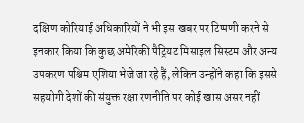दक्षिण कोरियाई अधिकारियों ने भी इस खबर पर टिप्पणी करने से इनकार किया कि कुछ अमेरिकी पैट्रियट मिसाइल सिस्टम और अन्य उपकरण पश्चिम एशिया भेजे जा रहे हैं, लेकिन उन्होंने कहा कि इससे सहयोगी देशों की संयुक्त रक्षा रणनीति पर कोई खास असर नहीं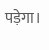पड़ेगा।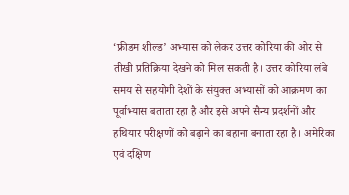‘फ्रीडम शील्ड’ अभ्यास को लेकर उत्तर कोरिया की ओर से तीखी प्रतिक्रिया देखने को मिल सकती है। उत्तर कोरिया लंबे समय से सहयोगी देशों के संयुक्त अभ्यासों को आक्रमण का पूर्वाभ्यास बताता रहा है और इसे अपने सैन्य प्रदर्शनों और हथियार परीक्षणों को बढ़ाने का बहाना बनाता रहा है। अमेरिका एवं दक्षिण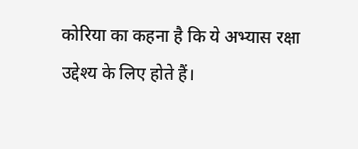कोरिया का कहना है कि ये अभ्यास रक्षा उद्देश्य के लिए होते हैं।